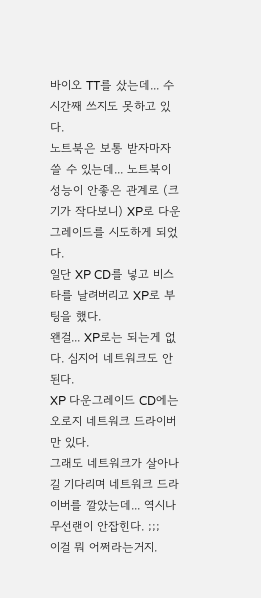바이오 TT를 샀는데... 수시간째 쓰지도 못하고 있다.
노트북은 보통 받자마자 쓸 수 있는데... 노트북이 성능이 안좋은 관계로 (크기가 작다보니) XP로 다운그레이드를 시도하게 되었다.
일단 XP CD를 넣고 비스타를 날려버리고 XP로 부팅을 했다.
왠걸... XP로는 되는게 없다. 심지어 네트워크도 안된다.
XP 다운그레이드 CD에는 오로지 네트워크 드라이버만 있다.
그래도 네트워크가 살아나길 기다리며 네트워크 드라이버를 깔았는데... 역시나 무선랜이 안잡힌다. ;;;
이걸 뭐 어쩌라는거지.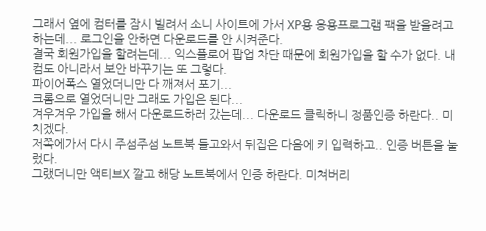그래서 옆에 컴터를 잠시 빌려서 소니 사이트에 가서 XP용 응용프로그램 팩을 받을려고 하는데... 로그인을 안하면 다운로드를 안 시켜준다.
결국 회원가입을 할려는데... 익스플로어 팝업 차단 때문에 회원가입을 할 수가 없다. 내 컴도 아니라서 보안 바꾸기는 또 그렇다.
파이어폭스 열었더니만 다 깨져서 포기...
크롬으로 열었더니만 그래도 가입은 된다...
겨우겨우 가입을 해서 다운로드하러 갔는데... 다운로드 클릭하니 정품인증 하란다.. 미치겠다.
저쪽에가서 다시 주섬주섬 노트북 들고와서 뒤집은 다음에 키 입력하고.. 인증 버튼을 눌렀다.
그랬더니만 액티브X 깔고 해당 노트북에서 인증 하란다. 미쳐버리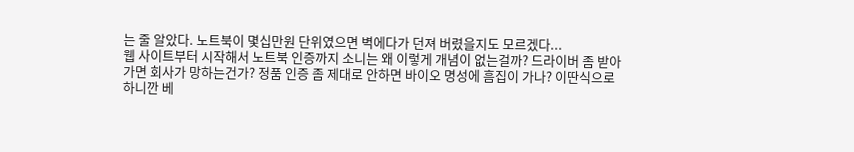는 줄 알았다. 노트북이 몇십만원 단위였으면 벽에다가 던져 버렸을지도 모르겠다...
웹 사이트부터 시작해서 노트북 인증까지 소니는 왜 이렇게 개념이 없는걸까? 드라이버 좀 받아가면 회사가 망하는건가? 정품 인증 좀 제대로 안하면 바이오 명성에 흠집이 가나? 이딴식으로 하니깐 베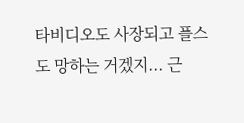타비디오도 사장되고 플스도 망하는 거겠지... 근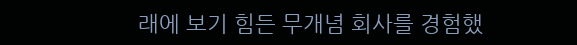래에 보기 힘든 무개념 회사를 경험했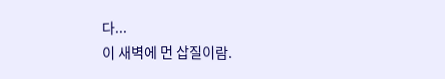다...
이 새벽에 먼 삽질이람.